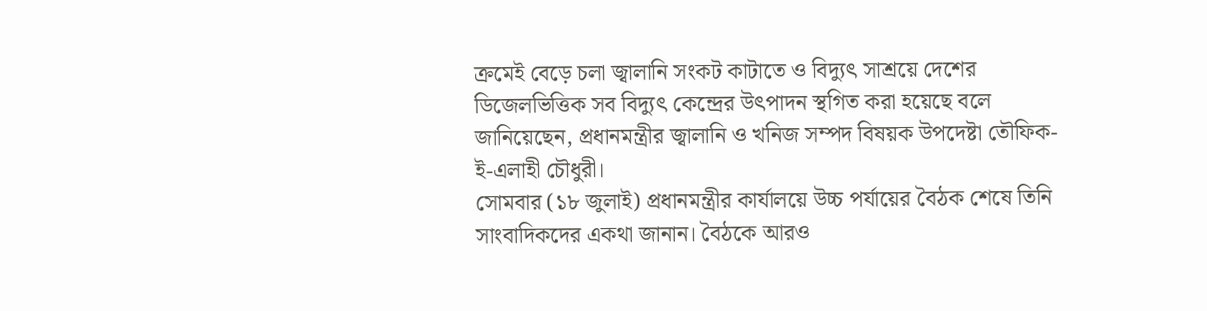ক্রমেই বেড়ে চলা জ্বালানি সংকট কাটাতে ও বিদ্যুৎ সাশ্রয়ে দেশের ডিজেলভিত্তিক সব বিদ্যুৎ কেন্দ্রের উৎপাদন স্থগিত করা হয়েছে বলে জানিয়েছেন, প্রধানমন্ত্রীর জ্বালানি ও খনিজ সম্পদ বিষয়ক উপদেষ্টা তৌফিক-ই-এলাহী চৌধুরী।
সোমবার (১৮ জুলাই) প্রধানমন্ত্রীর কার্যালয়ে উচ্চ পর্যায়ের বৈঠক শেষে তিনি সাংবাদিকদের একথা জানান। বৈঠকে আরও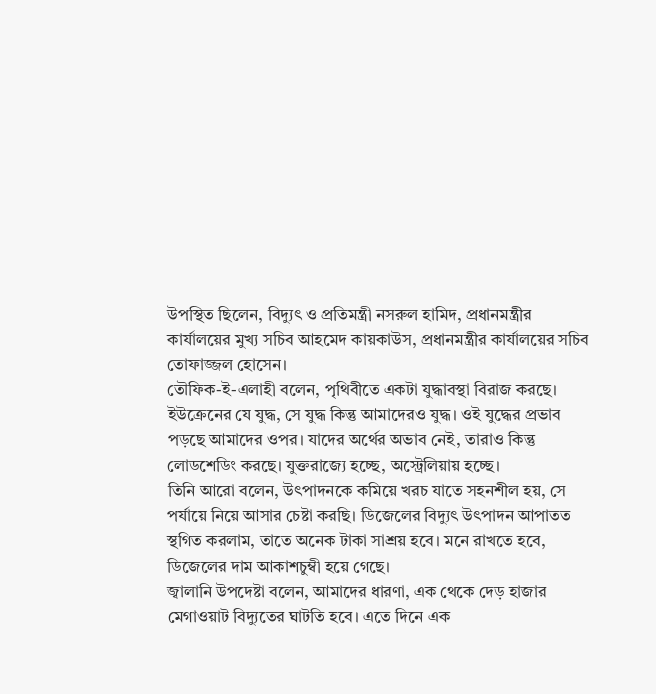উপস্থিত ছিলেন, বিদ্যুৎ ও প্রতিমন্ত্রী নসরুল হামিদ, প্রধানমন্ত্রীর কার্যালয়ের মুখ্য সচিব আহমেদ কায়কাউস, প্রধানমন্ত্রীর কার্যালয়ের সচিব তোফাজ্জল হোসেন।
তৌফিক-ই-এলাহী বলেন, পৃথিবীতে একটা যুদ্ধাবস্থা বিরাজ করছে। ইউক্রেনের যে যুদ্ধ, সে যুদ্ধ কিন্তু আমাদেরও যুদ্ধ। ওই যুদ্ধের প্রভাব পড়ছে আমাদের ওপর। যাদের অর্থের অভাব নেই, তারাও কিন্তু লোডশেডিং করছে। যুক্তরাজ্যে হচ্ছে, অস্ট্রেলিয়ায় হচ্ছে।
তিনি আরো বলেন, উৎপাদনকে কমিয়ে খরচ যাতে সহনশীল হয়, সে পর্যায়ে নিয়ে আসার চেষ্টা করছি। ডিজেলের বিদ্যুৎ উৎপাদন আপাতত স্থগিত করলাম, তাতে অনেক টাকা সাশ্রয় হবে। মনে রাখতে হবে, ডিজেলের দাম আকাশচুম্বী হয়ে গেছে।
জ্বালানি উপদেষ্টা বলেন, আমাদের ধারণা, এক থেকে দেড় হাজার মেগাওয়াট বিদ্যুতের ঘাটতি হবে। এতে দিনে এক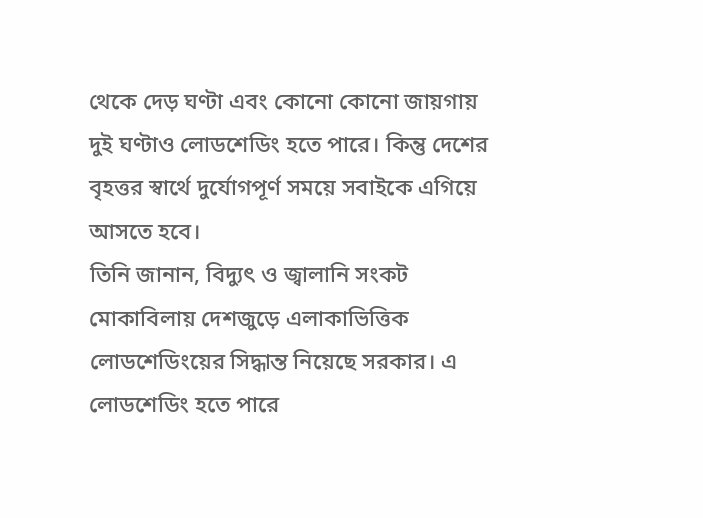থেকে দেড় ঘণ্টা এবং কোনো কোনো জায়গায় দুই ঘণ্টাও লোডশেডিং হতে পারে। কিন্তু দেশের বৃহত্তর স্বার্থে দুর্যোগপূর্ণ সময়ে সবাইকে এগিয়ে আসতে হবে।
তিনি জানান, বিদ্যুৎ ও জ্বালানি সংকট মোকাবিলায় দেশজুড়ে এলাকাভিত্তিক লোডশেডিংয়ের সিদ্ধান্ত নিয়েছে সরকার। এ লোডশেডিং হতে পারে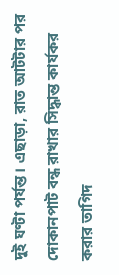দুই ঘণ্টা পর্যন্ত। এছাড়া, রাত আটটার পর দোকানপাট বন্ধ রাখার সিদ্ধান্ত কার্যকর করার তাগিদ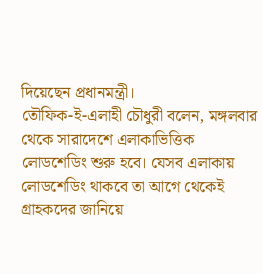দিয়েছেন প্রধানমন্ত্রী।
তৌফিক-ই-এলাহী চৌধুরী বলেন, মঙ্গলবার থেকে সারাদেশে এলাকাভিত্তিক লোডশেডিং শুরু হবে। যেসব এলাকায় লোডশেডিং থাকবে তা আগে থেকেই গ্রাহকদের জানিয়ে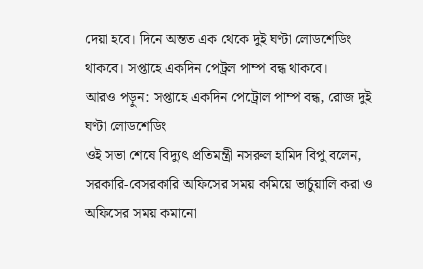দেয়া হবে। দিনে অন্তত এক থেকে দুই ঘণ্টা লোডশেডিং থাকবে। সপ্তাহে একদিন পেট্রল পাম্প বন্ধ থাকবে।
আরও পড়ুন: সপ্তাহে একদিন পেট্রোল পাম্প বন্ধ, রোজ দুই ঘণ্টা লোডশেডিং
ওই সভা শেষে বিদ্যুৎ প্রতিমন্ত্রী নসরুল হামিদ বিপু বলেন, সরকারি-বেসরকারি অফিসের সময় কমিয়ে ভার্চুয়ালি করা ও অফিসের সময় কমানো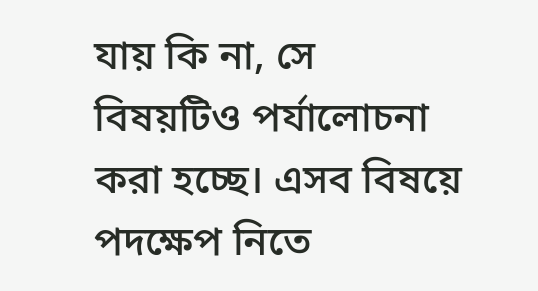যায় কি না, সে বিষয়টিও পর্যালোচনা করা হচ্ছে। এসব বিষয়ে পদক্ষেপ নিতে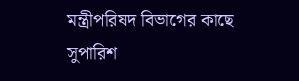মন্ত্রীপরিষদ বিভাগের কাছে সুপারিশ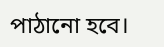পাঠানো হবে।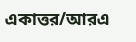একাত্তর/আরএ